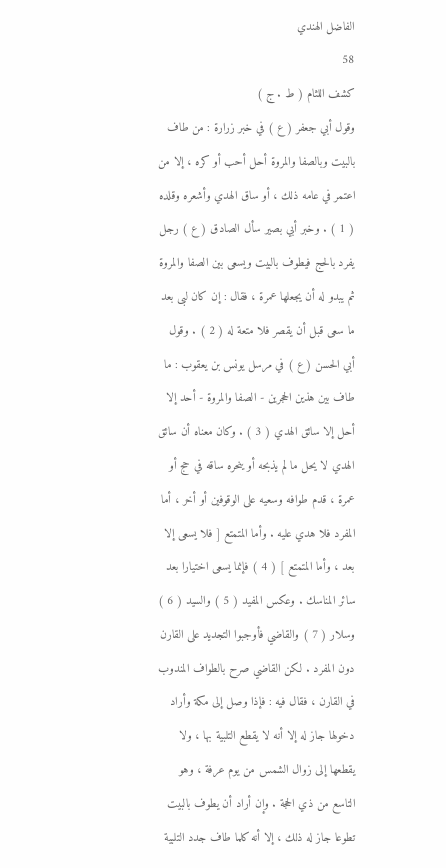الفاضل الهندي
58
كشف اللثام ( ط . ج )
وقول أبي جعفر ( ع ) في خبر زرارة : من طاف بالبيت وبالصفا والمروة أحل أحب أو كره ، إلا من اعتمر في عامه ذلك ، أو ساق الهدي وأشعره وقلده ( 1 ) . وخبر أبي بصير سأل الصادق ( ع ) رجل يفرد بالحج فيطوف بالبيت ويسعى بين الصفا والمروة ثم يبدو له أن يجعلها عمرة ، فقال : إن كان لبى بعد ما سعى قبل أن يقصر فلا متعة له ( 2 ) . وقول أبي الحسن ( ع ) في مرسل يونس بن يعقوب : ما طاف بين هذين الحجرين - الصفا والمروة - أحد إلا أحل إلا سائق الهدي ( 3 ) . وكان معناه أن سائق الهدي لا يحل ما لم يذبحه أو ينحره ساقه في حج أو عمرة ، قدم طوافه وسعيه على الوقوفين أو أخر ، أما المفرد فلا هدي عليه . وأما المتمتع [ فلا يسعى إلا بعد ، وأما المتمتع ] ( 4 ) فإنما يسعى اختيارا بعد سائر المناسك . وعكس المفيد ( 5 ) والسيد ( 6 ) وسلار ( 7 ) والقاضي فأوجبوا التجديد على القارن دون المفرد . لكن القاضي صرح بالطواف المندوب في القارن ، فقال فيه : فإذا وصل إلى مكة وأراد دخولها جاز له إلا أنه لا يقطع التلبية بها ، ولا يقطعها إلى زوال الشمس من يوم عرفة ، وهو التاسع من ذي الحجة . وإن أراد أن يطوف بالبيت تطوعا جاز له ذلك ، إلا أنه كلما طاف جدد التلبية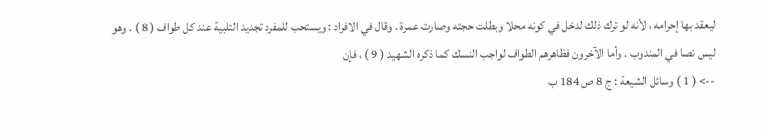ليعقد بها إحرامه ، لأنه لو ترك ذلك لدخل في كونه محلا وبطلت حجته وصارت عمرة . وقال في الافراد : ويستحب للمفرد تجديد التلبية عند كل طواف ( 8 ) . وهو ليس نصا في المندوب . وأما الآخرون فظاهرهم الطواف لواجب النسك كما ذكره الشهيد ( 9 ) ، فإن
--> ( 1 ) وسائل الشيعة : ج 8 ص 184 ب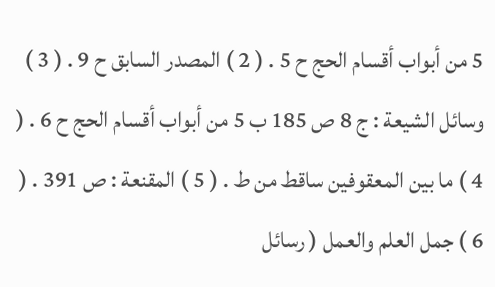5 من أبواب أقسام الحج ح 5 . ( 2 ) المصدر السابق ح 9 . ( 3 ) وسائل الشيعة : ج 8 ص 185 ب 5 من أبواب أقسام الحج ح 6 . ( 4 ) ما بين المعقوفين ساقط من ط . ( 5 ) المقنعة : ص 391 . ( 6 ) جمل العلم والعمل ( رسائل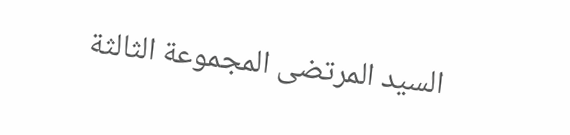السيد المرتضى المجموعة الثالثة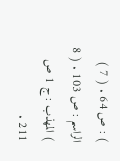) : ص 64 . ( 7 ) الراسم : ص 103 . ( 8 ) المهذب : ج 1 ص 211 .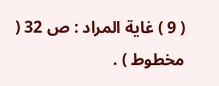( 9 ) غاية المراد : ص 32 ( مخطوط ) .